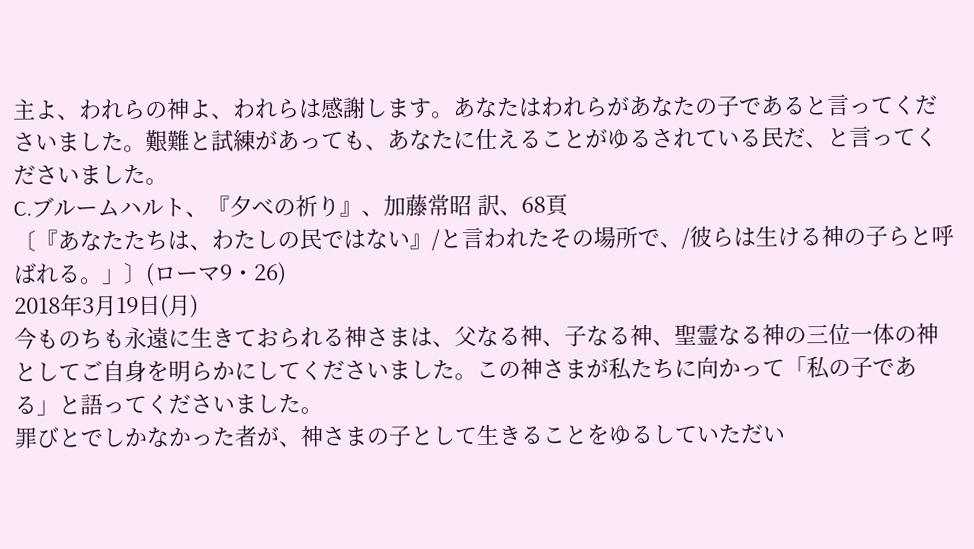主よ、われらの神よ、われらは感謝します。あなたはわれらがあなたの子であると言ってくださいました。艱難と試練があっても、あなたに仕えることがゆるされている民だ、と言ってくださいました。
C.ブルームハルト、『夕べの祈り』、加藤常昭 訳、68頁
〔『あなたたちは、わたしの民ではない』/と言われたその場所で、/彼らは生ける神の子らと呼ばれる。」〕(ローマ9・26)
2018年3月19日(月)
今ものちも永遠に生きておられる神さまは、父なる神、子なる神、聖霊なる神の三位一体の神としてご自身を明らかにしてくださいました。この神さまが私たちに向かって「私の子である」と語ってくださいました。
罪びとでしかなかった者が、神さまの子として生きることをゆるしていただい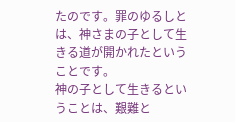たのです。罪のゆるしとは、神さまの子として生きる道が開かれたということです。
神の子として生きるということは、艱難と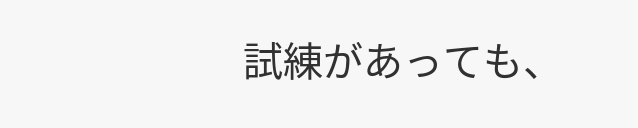試練があっても、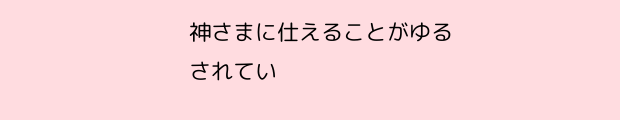神さまに仕えることがゆるされてい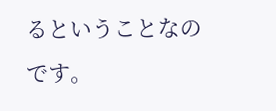るということなのです。